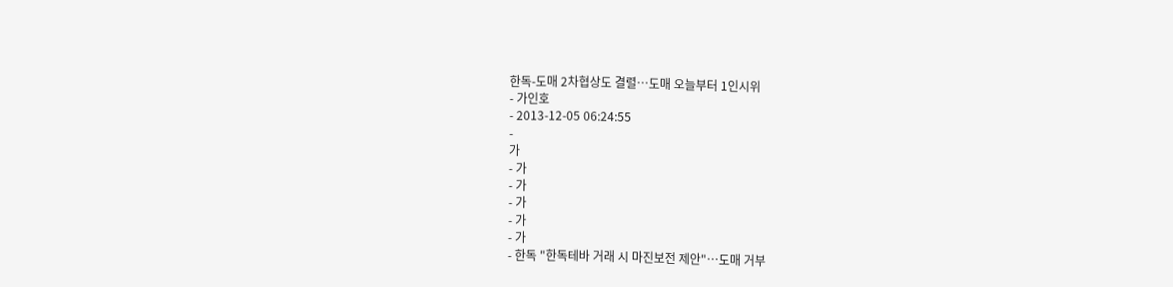한독-도매 2차협상도 결렬…도매 오늘부터 1인시위
- 가인호
- 2013-12-05 06:24:55
-
가
- 가
- 가
- 가
- 가
- 가
- 한독 "한독테바 거래 시 마진보전 제안"…도매 거부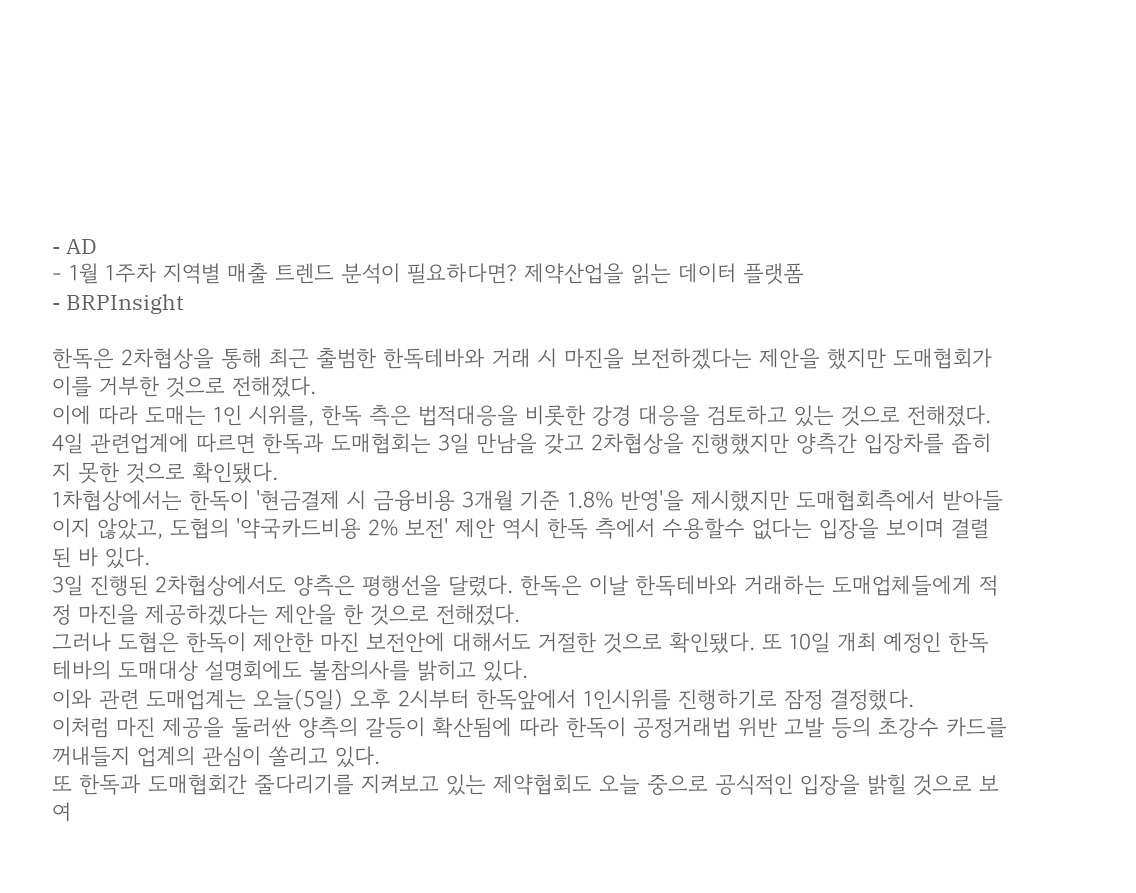- AD
- 1월 1주차 지역별 매출 트렌드 분석이 필요하다면? 제약산업을 읽는 데이터 플랫폼
- BRPInsight

한독은 2차협상을 통해 최근 출범한 한독테바와 거래 시 마진을 보전하겠다는 제안을 했지만 도매협회가 이를 거부한 것으로 전해졌다.
이에 따라 도매는 1인 시위를, 한독 측은 법적대응을 비롯한 강경 대응을 검토하고 있는 것으로 전해졌다.
4일 관련업계에 따르면 한독과 도매협회는 3일 만남을 갖고 2차협상을 진행했지만 양측간 입장차를 좁히지 못한 것으로 확인됐다.
1차협상에서는 한독이 '현금결제 시 금융비용 3개월 기준 1.8% 반영'을 제시했지만 도매협회측에서 받아들이지 않았고, 도협의 '약국카드비용 2% 보전' 제안 역시 한독 측에서 수용할수 없다는 입장을 보이며 결렬된 바 있다.
3일 진행된 2차협상에서도 양측은 평행선을 달렸다. 한독은 이날 한독테바와 거래하는 도매업체들에게 적정 마진을 제공하겠다는 제안을 한 것으로 전해졌다.
그러나 도협은 한독이 제안한 마진 보전안에 대해서도 거절한 것으로 확인됐다. 또 10일 개최 예정인 한독테바의 도매대상 설명회에도 불참의사를 밝히고 있다.
이와 관련 도매업계는 오늘(5일) 오후 2시부터 한독앞에서 1인시위를 진행하기로 잠정 결정했다.
이처럼 마진 제공을 둘러싼 양측의 갈등이 확산됨에 따라 한독이 공정거래법 위반 고발 등의 초강수 카드를 꺼내들지 업계의 관심이 쏠리고 있다.
또 한독과 도매협회간 줄다리기를 지켜보고 있는 제약협회도 오늘 중으로 공식적인 입장을 밝힐 것으로 보여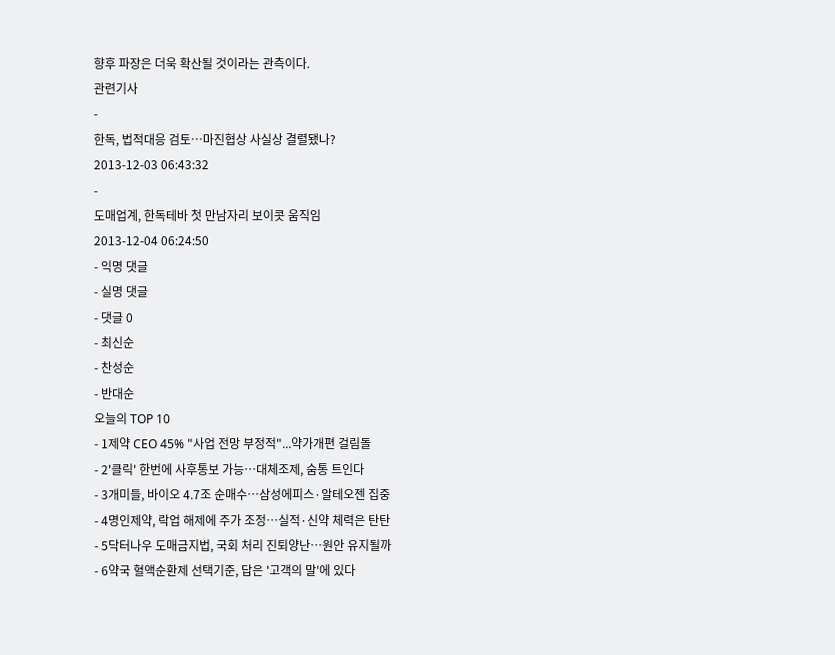향후 파장은 더욱 확산될 것이라는 관측이다.
관련기사
-
한독, 법적대응 검토…마진협상 사실상 결렬됐나?
2013-12-03 06:43:32
-
도매업계, 한독테바 첫 만남자리 보이콧 움직임
2013-12-04 06:24:50
- 익명 댓글
- 실명 댓글
- 댓글 0
- 최신순
- 찬성순
- 반대순
오늘의 TOP 10
- 1제약 CEO 45% "사업 전망 부정적"...약가개편 걸림돌
- 2'클릭' 한번에 사후통보 가능…대체조제, 숨통 트인다
- 3개미들, 바이오 4.7조 순매수…삼성에피스·알테오젠 집중
- 4명인제약, 락업 해제에 주가 조정…실적·신약 체력은 탄탄
- 5닥터나우 도매금지법, 국회 처리 진퇴양난…원안 유지될까
- 6약국 혈액순환제 선택기준, 답은 '고객의 말'에 있다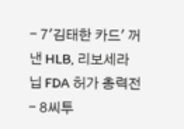- 7'김태한 카드' 꺼낸 HLB, 리보세라닙 FDA 허가 총력전
- 8씨투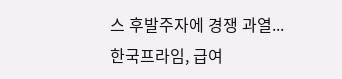스 후발주자에 경쟁 과열...한국프라임, 급여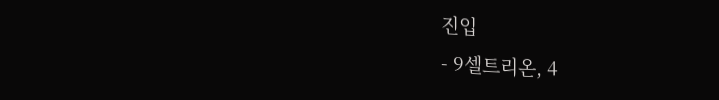진입
- 9셀트리온, 4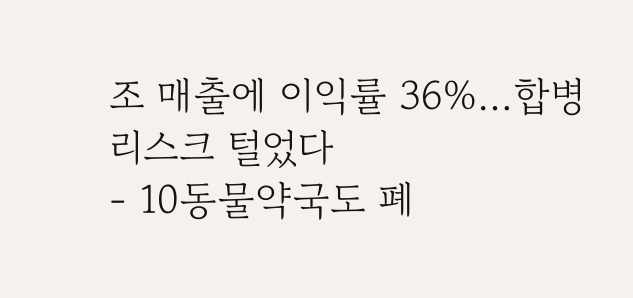조 매출에 이익률 36%…합병 리스크 털었다
- 10동물약국도 폐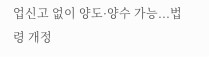업신고 없이 양도·양수 가능...법령 개정